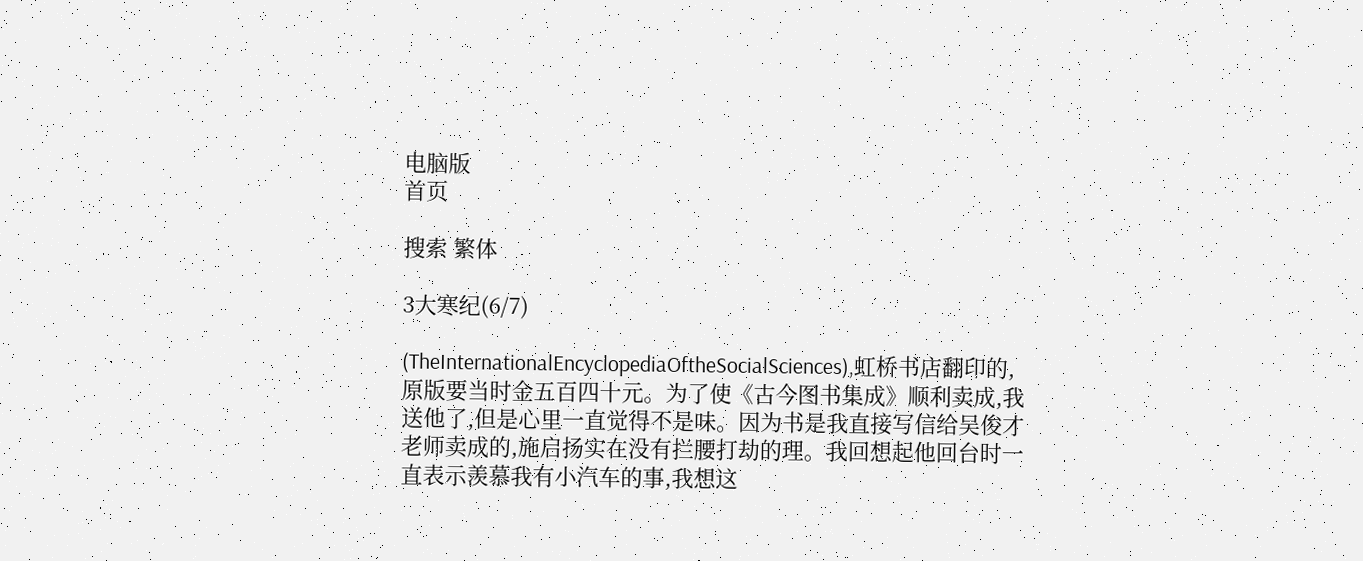电脑版
首页

搜索 繁体

3大寒纪(6/7)

(TheInternationalEncyclopediaOftheSocialSciences),虹桥书店翻印的,原版要当时金五百四十元。为了使《古今图书集成》顺利卖成,我送他了,但是心里一直觉得不是味。因为书是我直接写信给吴俊才老师卖成的,施启扬实在没有拦腰打劫的理。我回想起他回台时一直表示羡慕我有小汽车的事,我想这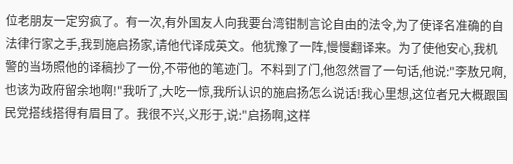位老朋友一定穷疯了。有一次,有外国友人向我要台湾钳制言论自由的法令,为了使译名准确的自法律行家之手,我到施启扬家,请他代译成英文。他犹豫了一阵,慢慢翻译来。为了使他安心,我机警的当场照他的译稿抄了一份,不带他的笔迹门。不料到了门,他忽然冒了一句话,他说:"李敖兄啊,也该为政府留余地啊!"我听了,大吃一惊,我所认识的施启扬怎么说话!我心里想,这位者兄大概跟国民党搭线搭得有眉目了。我很不兴,义形于,说:"启扬啊,这样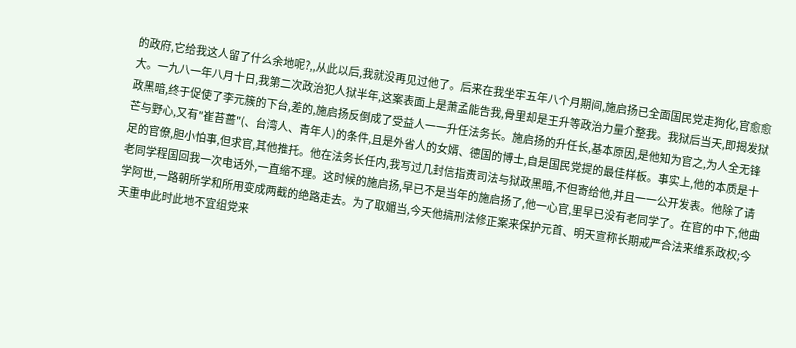的政府,它给我这人留了什么余地呢?,,从此以后,我就没再见过他了。后来在我坐牢五年八个月期间,施启扬已全面国民党走狗化,官愈愈大。一九八一年八月十日,我第二次政治犯人狱半年,这案表面上是萧孟能告我,骨里却是王升等政治力量介整我。我狱后当天,即揭发狱政黑暗,终于促使了李元簇的下台,差的,施启扬反倒成了受益人一一升任法务长。施启扬的升任长,基本原因,是他知为官之,为人全无锋芒与野心,又有"崔苔蔷"(、台湾人、青年人)的条件,且是外省人的女婿、德国的博士,自是国民党提的最佳样板。事实上,他的本质是十足的官僚,胆小怕事,但求官,其他推托。他在法务长任内,我写过几封信指责司法与狱政黑暗,不但寄给他,并且一一公开发表。他除了请老同学程国回我一次电话外,一直缩不理。这时候的施启扬,早已不是当年的施启扬了,他一心官,里早已没有老同学了。在官的中下,他曲学阿世,一路朝所学和所用变成两截的绝路走去。为了取媚当,今天他搞刑法修正案来保护元首、明天宣称长期戒严合法来维系政权;今天重申此时此地不宜组党来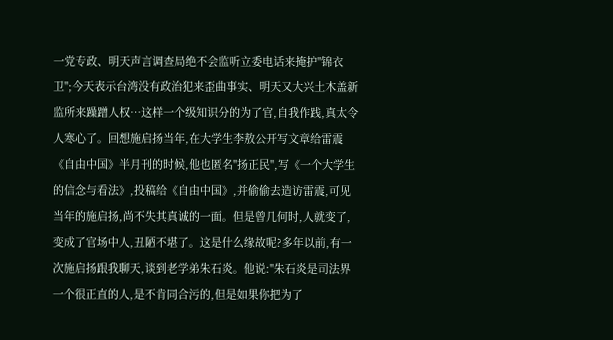一党专政、明天声言调查局绝不会监听立委电话来掩护"锦衣卫";今天表示台湾没有政治犯来歪曲事实、明天又大兴土木盖新监所来躁蹭人权…这样一个级知识分的为了官,自我作践,真太令人寒心了。回想施启扬当年,在大学生李敖公开写文章给雷震《自由中国》半月刊的时候,他也匿名"扬正民",写《一个大学生的信念与看法》,投稿给《自由中国》,并偷偷去造访雷震,可见当年的施启扬,尚不失其真诚的一面。但是曾几何时,人就变了,变成了官场中人,丑陋不堪了。这是什么缘故呢?多年以前,有一次施启扬跟我聊天,谈到老学弟朱石炎。他说:"朱石炎是司法界一个很正直的人,是不肯同合污的,但是如果你把为了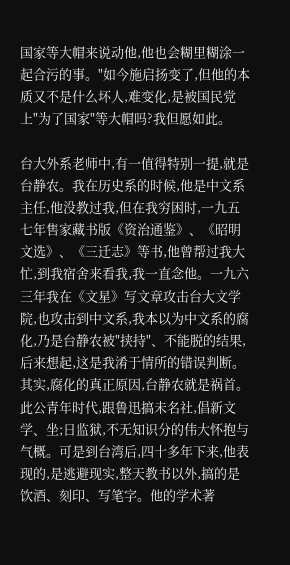国家等大帽来说动他,他也会糊里糊涂一起合污的事。"如今施启扬变了,但他的本质又不是什么坏人,难变化,是被国民党上"为了国家"等大帽吗?我但愿如此。

台大外系老师中,有一值得特别一提,就是台静农。我在历史系的时候,他是中文系主任,他没教过我,但在我穷困时,一九五七年售家藏书版《资治通鉴》、《昭明文选》、《三迁志》等书,他曾帮过我大忙,到我宿舍来看我,我一直念他。一九六三年我在《文星》写文章攻击台大文学院,也攻击到中文系,我本以为中文系的腐化,乃是台静农被"挟持"、不能脱的结果,后来想起,这是我淆于情所的错误判断。其实,腐化的真正原因,台静农就是祸首。此公青年时代,跟鲁迅搞未名社,倡新文学、坐;日监狱,不无知识分的伟大怀抱与气概。可是到台湾后,四十多年下来,他表现的,是逃避现实,整天教书以外,搞的是饮酒、刻印、写笔字。他的学术著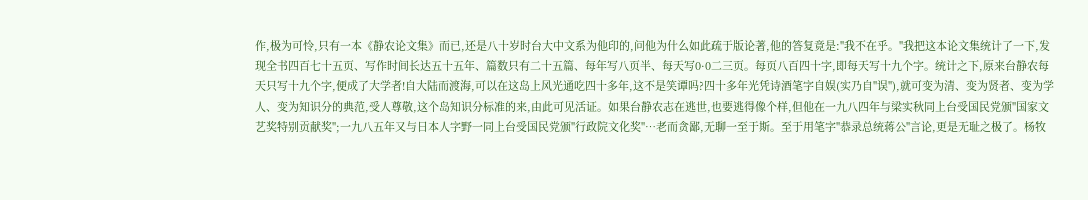作,极为可怜,只有一本《静农论文集》而已,还是八十岁时台大中文系为他印的,问他为什么如此疏于版论著,他的答复竟是:"我不在乎。"我把这本论文集统计了一下,发现全书四百七十五页、写作时间长达五十五年、篇数只有二十五篇、每年写八页半、每天写0·0二三页。每页八百四十字,即每天写十九个字。统计之下,原来台静农每天只写十九个字,便成了大学者!自大陆而渡海,可以在这岛上风光通吃四十多年,这不是笑谭吗?四十多年光凭诗酒笔字自娱(实乃自"误"),就可变为清、变为贤者、变为学人、变为知识分的典范,受人尊敬,这个岛知识分标准的来,由此可见活证。如果台静农志在逃世,也要逃得像个样,但他在一九八四年与梁实秋同上台受国民党颁"国家文艺奖特别贡献奖";一九八五年又与日本人字野一同上台受国民党颁"行政院文化奖"…老而贪鄙,无聊一至于斯。至于用笔字"恭录总统蒋公"言论,更是无耻之极了。杨牧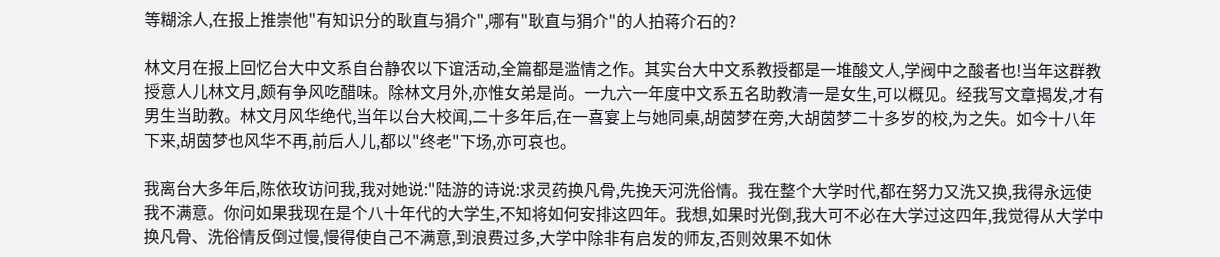等糊涂人,在报上推崇他"有知识分的耿直与狷介",哪有"耿直与狷介"的人拍蒋介石的?

林文月在报上回忆台大中文系自台静农以下谊活动,全篇都是滥情之作。其实台大中文系教授都是一堆酸文人,学阀中之酸者也!当年这群教授意人儿林文月,颇有争风吃醋味。除林文月外,亦惟女弟是尚。一九六一年度中文系五名助教清一是女生,可以概见。经我写文章揭发,才有男生当助教。林文月风华绝代,当年以台大校闻,二十多年后,在一喜宴上与她同桌,胡茵梦在旁,大胡茵梦二十多岁的校,为之失。如今十八年下来,胡茵梦也风华不再,前后人儿,都以"终老"下场,亦可哀也。

我离台大多年后,陈依玫访问我,我对她说:"陆游的诗说:求灵药换凡骨,先挽天河洗俗情。我在整个大学时代,都在努力又洗又换,我得永远使我不满意。你问如果我现在是个八十年代的大学生,不知将如何安排这四年。我想,如果时光倒,我大可不必在大学过这四年,我觉得从大学中换凡骨、洗俗情反倒过慢,慢得使自己不满意,到浪费过多,大学中除非有启发的师友,否则效果不如休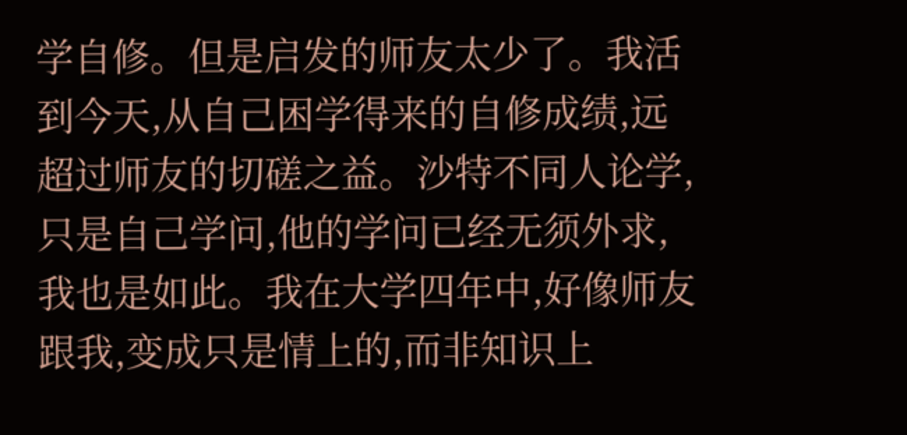学自修。但是启发的师友太少了。我活到今天,从自己困学得来的自修成绩,远超过师友的切磋之益。沙特不同人论学,只是自己学问,他的学问已经无须外求,我也是如此。我在大学四年中,好像师友跟我,变成只是情上的,而非知识上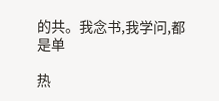的共。我念书,我学问,都是单

热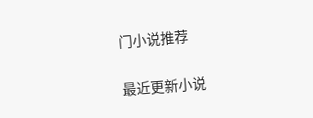门小说推荐

最近更新小说